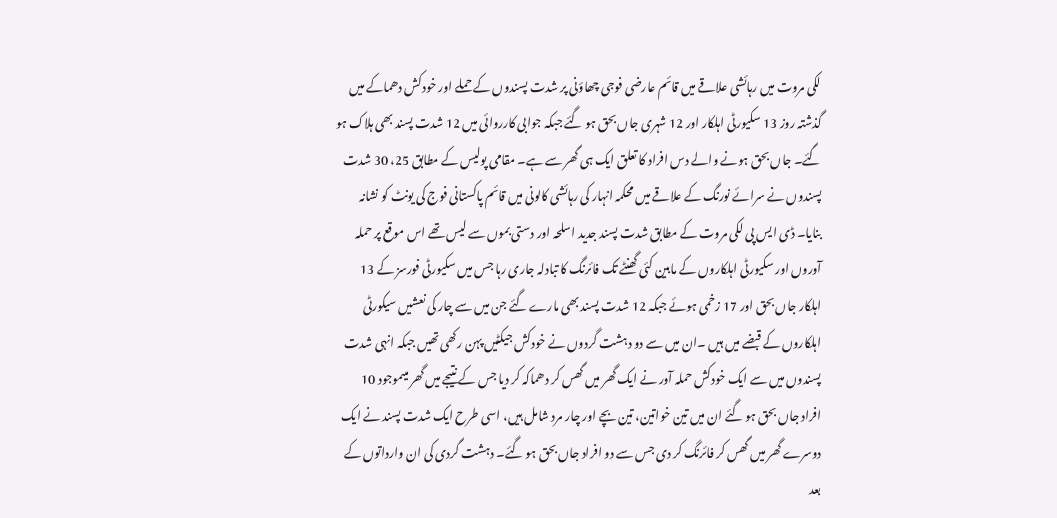لکی مروت میں رہائشی علاقے میں قائم عارضی فوجی چھاؤنی پر شدت پسندوں کے حملے اور خودکش دھماکے میں گذشتہ روز 13 سکیورٹی اہلکار اور 12 شہری جاں بحق ہو گئے جبکہ جوابی کارروائی میں 12 شدت پسند بھی ہلاک ہو گئے۔ جاں بحق ہونے والے دس افراد کا تعلق ایک ہی گھر سے ہے۔ مقامی پولیس کے مطابق 25، 30 شدت پسندوں نے سرائے نورنگ کے علاقے میں محکمہ انہار کی رہائشی کالونی میں قائم پاکستانی فوج کی یونٹ کو نشانہ بنایا۔ ڈی ایس پی لکی مروت کے مطابق شدت پسند جدید اسلحہ اور دستی بموں سے لیس تھے اس موقع پر حملہ آوروں اور سکیورٹی اہلکاروں کے مابین کئی گھنٹے تک فائرنگ کا تبادلہ جاری رہا جس میں سکیورٹی فورسز کے 13 اہلکار جاں بحق اور 17 زخمی ہوئے جبکہ 12 شدت پسند بھی مارے گئے جن میں سے چار کی نعشیں سیکورٹی اہلکاروں کے قبضے میں ہیں ۔ان میں سے دو دہشت گردوں نے خودکش جیکٹیں پہن رکھی تھیں جبکہ انہی شدت پسندوں میں سے ایک خودکش حملہ آور نے ایک گھر میں گھس کر دھماکہ کر دیا جس کے نتیجے میں گھر میںموجود 10 افراد جاں بحق ہو گئے ان میں تین خواتین، تین بچے اور چار مرد شامل ہیں، اسی طرح ایک شدت پسند نے ایک دوسرے گھر میں گھس کر فائرنگ کر دی جس سے دو افراد جاں بحق ہو گئے۔ دہشت گردی کی ان وارداتوں کے بعد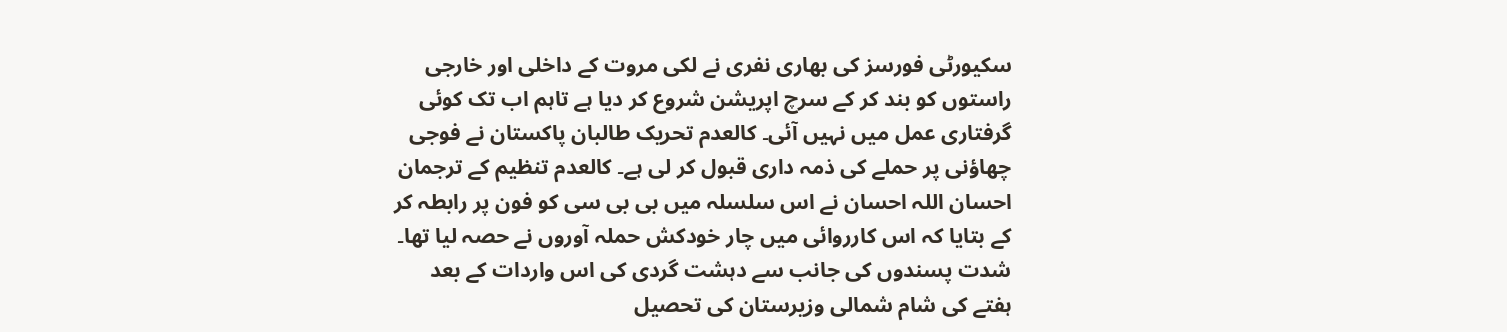سکیورٹی فورسز کی بھاری نفری نے لکی مروت کے داخلی اور خارجی راستوں کو بند کر کے سرچ اپریشن شروع کر دیا ہے تاہم اب تک کوئی گرفتاری عمل میں نہیں آئی۔ کالعدم تحریک طالبان پاکستان نے فوجی چھاؤنی پر حملے کی ذمہ داری قبول کر لی ہے۔ کالعدم تنظیم کے ترجمان احسان اللہ احسان نے اس سلسلہ میں بی بی سی کو فون پر رابطہ کر کے بتایا کہ اس کارروائی میں چار خودکش حملہ آوروں نے حصہ لیا تھا۔ شدت پسندوں کی جانب سے دہشت گردی کی اس واردات کے بعد ہفتے کی شام شمالی وزیرستان کی تحصیل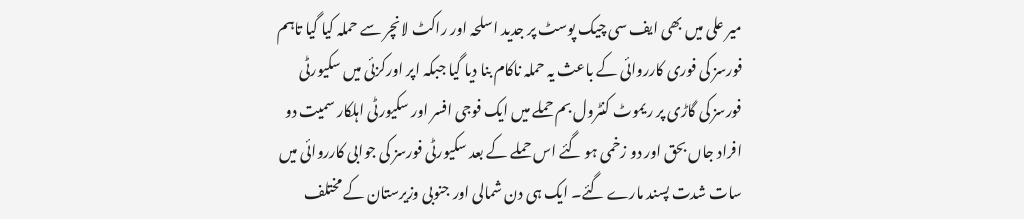میر علی میں بھی ایف سی چیک پوسٹ پر جدید اسلحہ اور راکٹ لانچر سے حملہ کیا گیا تاہم فورسز کی فوری کارروائی کے باعث یہ حملہ ناکام بنا دیا گیا جبکہ اپر اورکزئی میں سکیورٹی فورسز کی گاڑی پر ریموٹ کنٹرول بم حملے میں ایک فوجی افسر اور سکیورٹی اہلکار سمیت دو افراد جاں بحق اور دو زخمی ہو گئے اس حملے کے بعد سکیورٹی فورسز کی جوابی کارروائی میں سات شدت پسند مارے گئے۔ ایک ہی دن شمالی اور جنوبی وزیرستان کے مختلف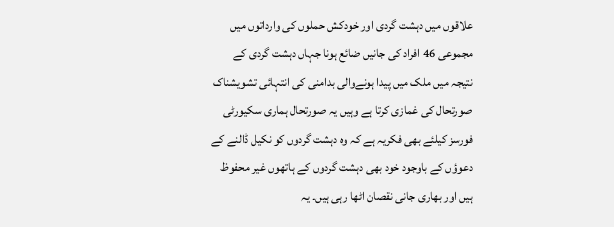علاقوں میں دہشت گردی اور خودکش حملوں کی وارداتوں میں مجموعی 46 افراد کی جانیں ضائع ہونا جہاں دہشت گردی کے نتیجہ میں ملک میں پیدا ہونےوالی بدامنی کی انتہائی تشویشناک صورتحال کی غمازی کرتا ہے وہیں یہ صورتحال ہماری سکیورٹی فورسز کیلئے بھی فکریہ ہے کہ وہ دہشت گردوں کو نکیل ڈالنے کے دعوؤں کے باوجود خود بھی دہشت گردوں کے ہاتھوں غیر محفوظ ہیں اور بھاری جانی نقصان اٹھا رہی ہیں۔ یہ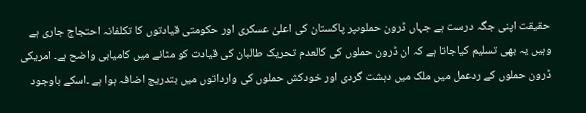حقیقت اپنی جگہ درست ہے جہاں ڈرون حملوںپر پاکستان کی اعلیٰ عسکری اور حکومتی قیادتوں کا تکلفانہ احتجاج جاری ہے وہیں یہ بھی تسلیم کیاجاتا ہے کہ ان ڈرون حملوں کی کالعدم تحریک طالبان کی قیادت کو مٹانے میں کامیابی واضح ہے۔ امریکی ڈرون حملوں کے ردعمل میں ملک میں دہشت گردی اور خودکش حملوں کی وارداتوں میں بتدریج اضافہ ہوا ہے ۔اسکے باوجود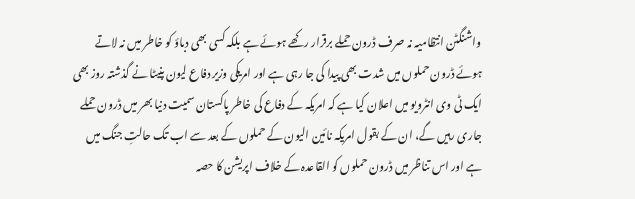واشنگٹن انتظامیہ نہ صرف ڈرون حملے برقرار رکھے ہوئے ہے بلکہ کسی بھی دباؤ کو خاطر میں نہ لاتے ہوئے ڈرون حملوں میں شدت بھی پیدا کی جا رہی ہے اور امریکی وزیر دفاع لیون پنیٹا نے گذشتہ روز بھی ایک ٹی وی انٹرویو میں اعلان کیا ہے کہ امریکہ کے دفاع کی خاطر پاکستان سمیت دنیا بھر میں ڈرون حملے جاری رہیں گے، ان کے بقول امریکہ نائین الیون کے حملوں کے بعد سے اب تک حالتِ جنگ میں ہے اور اس تناظر میں ڈرون حملوں کو القاعدہ کے خلاف اپریشن کا حصہ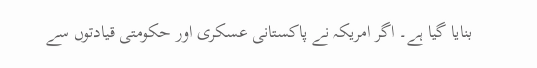بنایا گیا ہے۔ اگر امریکہ نے پاکستانی عسکری اور حکومتی قیادتوں سے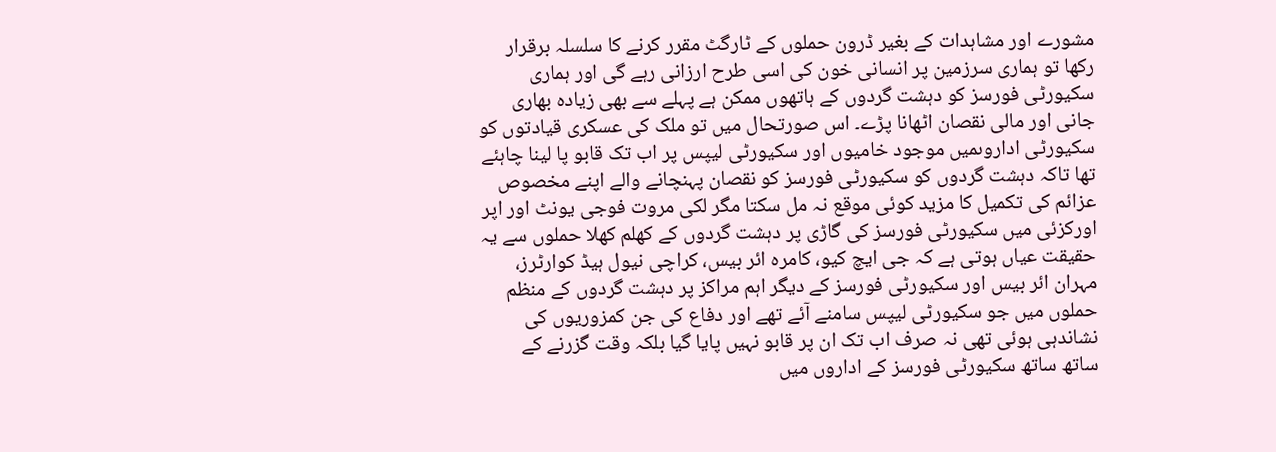مشورے اور مشاہدات کے بغیر ڈرون حملوں کے ٹارگٹ مقرر کرنے کا سلسلہ برقرار رکھا تو ہماری سرزمین پر انسانی خون کی اسی طرح ارزانی رہے گی اور ہماری سکیورٹی فورسز کو دہشت گردوں کے ہاتھوں ممکن ہے پہلے سے بھی زیادہ بھاری جانی اور مالی نقصان اٹھانا پڑے۔ اس صورتحال میں تو ملک کی عسکری قیادتوں کو سکیورٹی اداروںمیں موجود خامیوں اور سکیورٹی لیپس پر اب تک قابو پا لینا چاہئے تھا تاکہ دہشت گردوں کو سکیورٹی فورسز کو نقصان پہنچانے والے اپنے مخصوص عزائم کی تکمیل کا مزید کوئی موقع نہ مل سکتا مگر لکی مروت فوجی یونٹ اور اپر اورکزئی میں سکیورٹی فورسز کی گاڑی پر دہشت گردوں کے کھلم کھلا حملوں سے یہ حقیقت عیاں ہوتی ہے کہ جی ایچ کیو، کامرہ ائر بیس، کراچی نیول ہیڈ کوارٹرز، مہران ائر بیس اور سکیورٹی فورسز کے دیگر اہم مراکز پر دہشت گردوں کے منظم حملوں میں جو سکیورٹی لیپس سامنے آئے تھے اور دفاع کی جن کمزوریوں کی نشاندہی ہوئی تھی نہ صرف اب تک ان پر قابو نہیں پایا گیا بلکہ وقت گزرنے کے ساتھ ساتھ سکیورٹی فورسز کے اداروں میں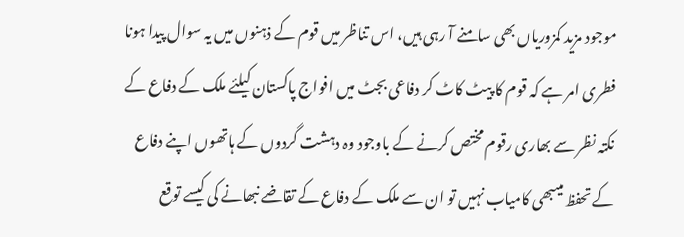موجود مزید کمزوریاں بھی سامنے آ رہی ہیں، اس تناظر میں قوم کے ذہنوں میں یہ سوال پیدا ہونا فطری امر ہے کہ قوم کا پیٹ کاٹ کر دفاعی بجٹ میں افواج پاکستان کیلئے ملک کے دفاع کے نکتہ نظر سے بھاری رقوم مختص کرنے کے باوجود وہ دہشت گردوں کے ہاتھوں اپنے دفاع کے تحفظ میںبھی کامیاب نہیں تو ان سے ملک کے دفاع کے تقاضے نبھانے کی کیسے توقع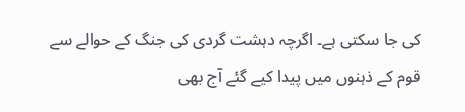کی جا سکتی ہے۔ اگرچہ دہشت گردی کی جنگ کے حوالے سے قوم کے ذہنوں میں پیدا کیے گئے آج بھی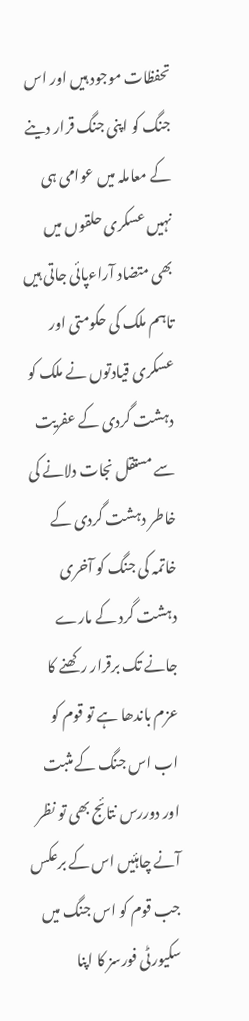تحفظات موجود ہیں اور اس جنگ کو اپنی جنگ قرار دینے کے معاملہ میں عوامی ہی نہیں عسکری حلقوں میں بھی متضاد آراءپائی جاتی ہیں تاہم ملک کی حکومتی اور عسکری قیادتوں نے ملک کو دہشت گردی کے عفریت سے مستقل نجات دلانے کی خاطر دہشت گردی کے خاتمہ کی جنگ کو آخری دہشت گرد کے مارے جانے تک برقرار رکھنے کا عزم باندھا ہے تو قوم کو اب اس جنگ کے مثبت اور دوررس نتائج بھی تو نظر آنے چاہئیں اس کے برعکس جب قوم کو اس جنگ میں سکیورٹی فورسز کا اپنا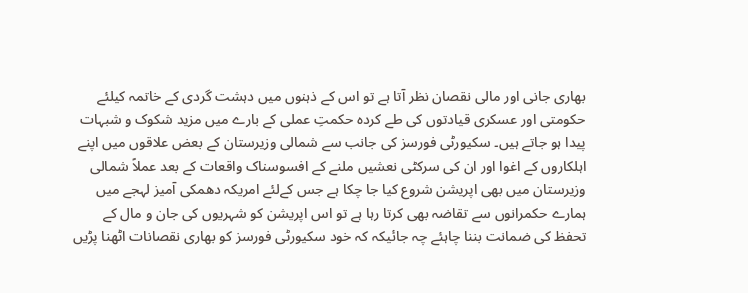بھاری جانی اور مالی نقصان نظر آتا ہے تو اس کے ذہنوں میں دہشت گردی کے خاتمہ کیلئے حکومتی اور عسکری قیادتوں کی طے کردہ حکمتِ عملی کے بارے میں مزید شکوک و شبہات پیدا ہو جاتے ہیں۔ سکیورٹی فورسز کی جانب سے شمالی وزیرستان کے بعض علاقوں میں اپنے اہلکاروں کے اغوا اور ان کی سرکٹی نعشیں ملنے کے افسوسناک واقعات کے بعد عملاً شمالی وزیرستان میں بھی اپریشن شروع کیا جا چکا ہے جس کےلئے امریکہ دھمکی آمیز لہجے میں ہمارے حکمرانوں سے تقاضہ بھی کرتا رہا ہے تو اس اپریشن کو شہریوں کی جان و مال کے تحفظ کی ضمانت بننا چاہئے چہ جائیکہ کہ خود سکیورٹی فورسز کو بھاری نقصانات اٹھنا پڑیں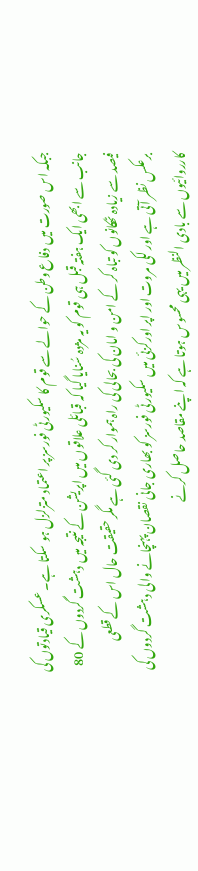جبکہ اس صورت میں دفاع وطن کے حوالے سے قوم کا سکیورٹی فورسز پر اعتماد متزلزل ہو سکتا ہے۔ عسکری قیادتوں کی جانب سے ابھی ایک ہفتہ قبل ہی قوم کو یہ مژدہ سُنایا گیا کہ قبائلی علاقوں میں اپریشن کے نتیجہ میں دہشت گردوں کے 80 فیصد سے زیادہ ٹھکانوں کو تباہ کر کے امن و امان کی بحالی کی راہ ہموار کر دی گئی ہے مگر حقیقت حال اس کے قطعی برعکس نظر آتی ہے اور لکی مروت اور اپر اورکزئی میں سکیورٹی فورسز کو بھاری جانی نقصان پہنچانے والی دہشت گردوں کی کارروائیوں سے بادی النظر میں یہی محسوس ہوتا ہے کہ اپنے مقاصد حاصل کرنے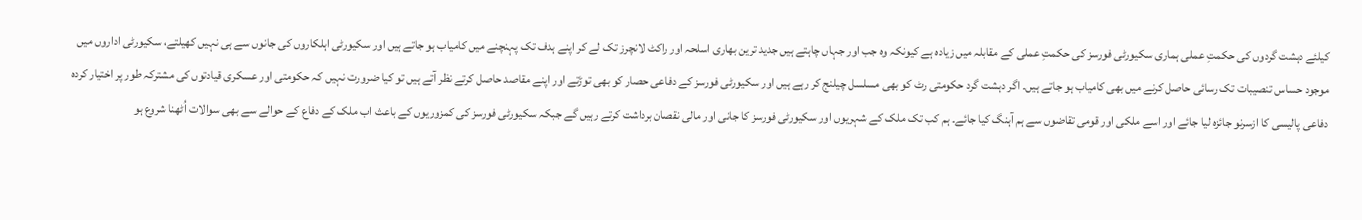کیلئے دہشت گردوں کی حکمتِ عملی ہماری سکیورٹی فورسز کی حکمتِ عملی کے مقابلہ میں زیادہ ہے کیونکہ وہ جب اور جہاں چاہتے ہیں جدید ترین بھاری اسلحہ اور راکٹ لانچرز تک لے کر اپنے ہدف تک پہنچنے میں کامیاب ہو جاتے ہیں اور سکیورٹی اہلکاروں کی جانوں سے ہی نہیں کھیلتے، سکیورٹی اداروں میں موجود حساس تنصیبات تک رسائی حاصل کرنے میں بھی کامیاب ہو جاتے ہیں۔ اگر دہشت گرد حکومتی رٹ کو بھی مسلسل چیلنج کر رہے ہیں اور سکیورٹی فورسز کے دفاعی حصار کو بھی توڑتے اور اپنے مقاصد حاصل کرتے نظر آتے ہیں تو کیا ضرورت نہیں کہ حکومتی اور عسکری قیادتوں کی مشترکہ طور پر اختیار کردہ دفاعی پالیسی کا ازسرنو جائزہ لیا جائے اور اسے ملکی اور قومی تقاضوں سے ہم آہنگ کیا جائے۔ ہم کب تک ملک کے شہریوں اور سکیورٹی فورسز کا جانی اور مالی نقصان برداشت کرتے رہیں گے جبکہ سکیورٹی فورسز کی کمزوریوں کے باعث اب ملک کے دفاع کے حوالے سے بھی سوالات اُٹھنا شروع ہو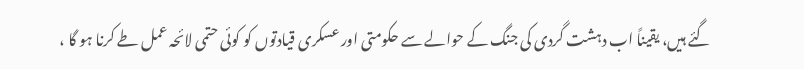گئے ہیں، یقیناً اب دہشت گردی کی جنگ کے حوالے سے حکومتی اور عسکری قیادتوں کو کوئی حتمی لائحہ عمل طے کرنا ہو گا ،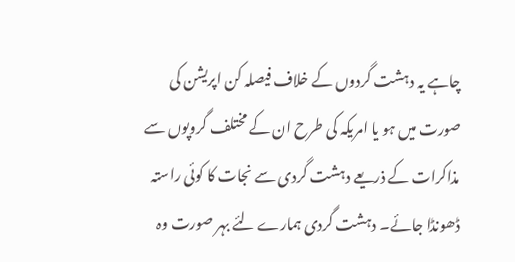چاہے یہ دہشت گردوں کے خلاف فیصلہ کن اپریشن کی صورت میں ہو یا امریکہ کی طرح ان کے مختلف گروپوں سے مذاکرات کے ذریعے دہشت گردی سے نجات کا کوئی راستہ ڈھونڈا جائے۔ دہشت گردی ہمارے لئے بہر صورت وہ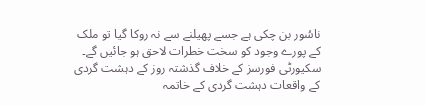ناسُور بن چکی ہے جسے پھیلنے سے نہ روکا گیا تو ملک کے پورے وجود کو سخت خطرات لاحق ہو جائیں گے۔ سکیورٹی فورسز کے خلاف گذشتہ روز کے دہشت گردی کے واقعات دہشت گردی کے خاتمہ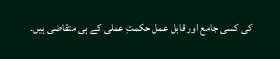کی کسی جامع اور قابل عمل حکمتِ عملی کے ہی متقاضی ہیں۔